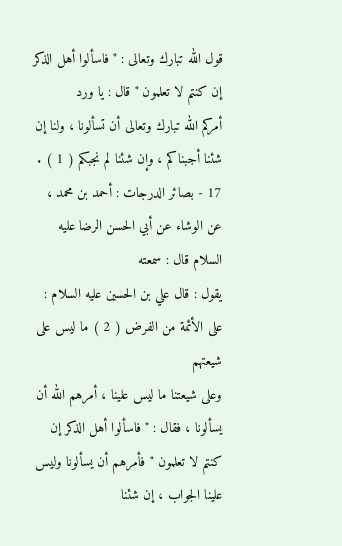قول الله تبارك وتعالى : " فاسألوا أهل الذكر إن كنتم لا تعلمون " قال : يا ورد
أمركم الله تبارك وتعالى أن تسألونا ، ولنا إن شئنا أجبناكم ، وإن شئنا لم نجبكم ( 1 ) .
17 - بصائر الدرجات : أحمد بن محمد ، عن الوشاء عن أبي الحسن الرضا عليه السلام قال : سمعته
يقول : قال علي بن الحسين عليه السلام : على الأئمة من الفرض ( 2 ) ما ليس على شيعتهم
وعلى شيعتنا ما ليس علينا ، أمرهم الله أن يسألونا ، فقال : " فاسألوا أهل الذكر إن
كنتم لا تعلمون " فأمرهم أن يسألونا وليس علينا الجواب ، إن شئنا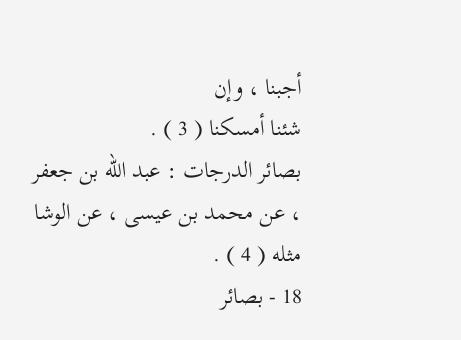أجبنا ، وإن
شئنا أمسكنا ( 3 ) .
بصائر الدرجات : عبد الله بن جعفر ، عن محمد بن عيسى ، عن الوشا مثله ( 4 ) .
18 - بصائر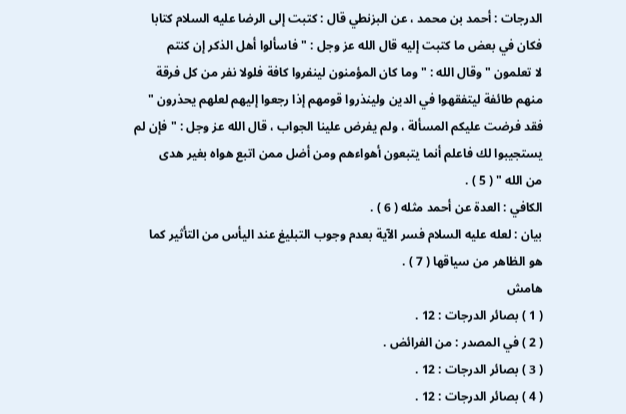الدرجات : أحمد بن محمد ، عن البزنطي قال : كتبت إلى الرضا عليه السلام كتابا
فكان في بعض ما كتبت إليه قال الله عز وجل : " فاسألوا أهل الذكر إن كنتم
لا تعلمون " وقال الله : " وما كان المؤمنون لينفروا كافة فلولا نفر من كل فرقة
منهم طائفة ليتفقهوا في الدين ولينذروا قومهم إذا رجعوا إليهم لعلهم يحذرون "
فقد فرضت عليكم المسألة ، ولم يفرض علينا الجواب ، قال الله عز وجل : " فإن لم
يستجيبوا لك فاعلم أنما يتبعون أهواءهم ومن أضل ممن اتبع هواه بغير هدى
من الله " ( 5 ) .
الكافي : العدة عن أحمد مثله ( 6 ) .
بيان : لعله عليه السلام فسر الآية بعدم وجوب التبليغ عند اليأس من التأثير كما
هو الظاهر من سياقها ( 7 ) .
هامش
( 1 ) بصائر الدرجات : 12 .
( 2 ) في المصدر : من الفرائض .
( 3 ) بصائر الدرجات : 12 .
( 4 ) بصائر الدرجات : 12 .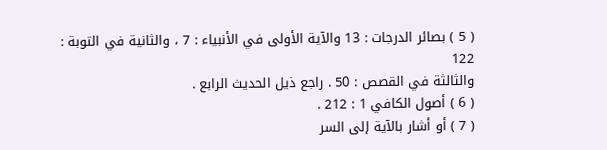( 5 ) بصائر الدرجات : 13 والآية الأولى في الأنبياء : 7 ، والثانية في التوبة : 122
والثالثة في القصص : 50 . راجع ذيل الحديث الرابع .
( 6 ) أصول الكافي 1 : 212 .
( 7 ) أو أشار بالآية إلى السر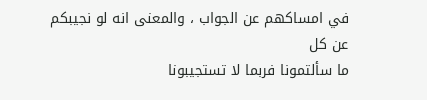في امساكهم عن الجواب ، والمعنى انه لو نجيبكم عن كل
ما سألتمونا فربما لا تستجيبونا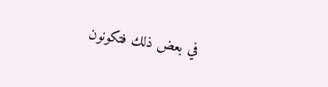في بعض ذلك فتكونون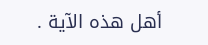أهل هذه الآية .